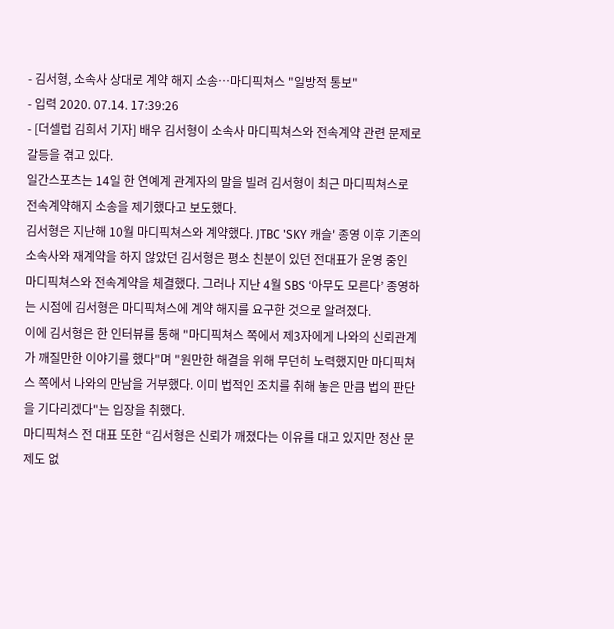- 김서형, 소속사 상대로 계약 해지 소송…마디픽쳐스 "일방적 통보"
- 입력 2020. 07.14. 17:39:26
- [더셀럽 김희서 기자] 배우 김서형이 소속사 마디픽쳐스와 전속계약 관련 문제로 갈등을 겪고 있다.
일간스포츠는 14일 한 연예계 관계자의 말을 빌려 김서형이 최근 마디픽쳐스로 전속계약해지 소송을 제기했다고 보도했다.
김서형은 지난해 10월 마디픽쳐스와 계약했다. JTBC 'SKY 캐슬' 종영 이후 기존의 소속사와 재계약을 하지 않았던 김서형은 평소 친분이 있던 전대표가 운영 중인 마디픽쳐스와 전속계약을 체결했다. 그러나 지난 4월 SBS ‘아무도 모른다’ 종영하는 시점에 김서형은 마디픽쳐스에 계약 해지를 요구한 것으로 알려졌다.
이에 김서형은 한 인터뷰를 통해 "마디픽쳐스 쪽에서 제3자에게 나와의 신뢰관계가 깨질만한 이야기를 했다"며 "원만한 해결을 위해 무던히 노력했지만 마디픽쳐스 쪽에서 나와의 만남을 거부했다. 이미 법적인 조치를 취해 놓은 만큼 법의 판단을 기다리겠다"는 입장을 취했다.
마디픽쳐스 전 대표 또한 “김서형은 신뢰가 깨졌다는 이유를 대고 있지만 정산 문제도 없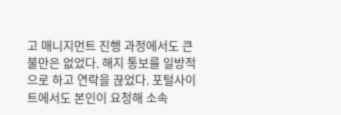고 매니지먼트 진행 과정에서도 큰 불만은 없었다. 해지 통보를 일방적으로 하고 연락을 끊었다. 포털사이트에서도 본인이 요청해 소속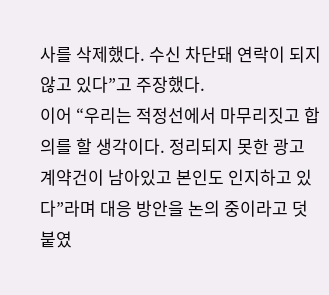사를 삭제했다. 수신 차단돼 연락이 되지 않고 있다”고 주장했다.
이어 “우리는 적정선에서 마무리짓고 합의를 할 생각이다. 정리되지 못한 광고 계약건이 남아있고 본인도 인지하고 있다”라며 대응 방안을 논의 중이라고 덧붙였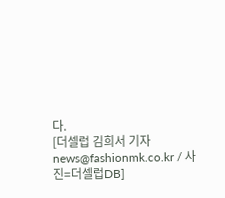다.
[더셀럽 김희서 기자 news@fashionmk.co.kr / 사진=더셀럽DB]